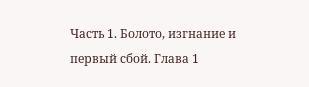Часть 1. Болото, изгнание и первый сбой. Глава 1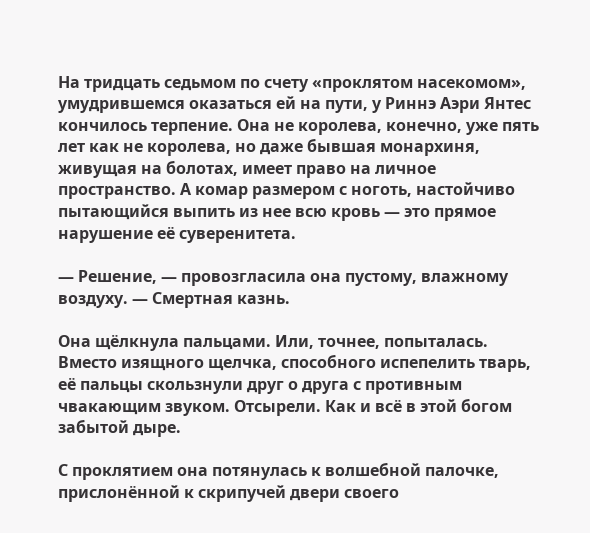На тридцать седьмом по счету «проклятом насекомом», умудрившемся оказаться ей на пути, у Риннэ Аэри Янтес кончилось терпение. Она не королева, конечно, уже пять лет как не королева, но даже бывшая монархиня, живущая на болотах, имеет право на личное пространство. А комар размером с ноготь, настойчиво пытающийся выпить из нее всю кровь — это прямое нарушение её суверенитета.

— Решение, — провозгласила она пустому, влажному воздуху. — Смертная казнь.

Она щёлкнула пальцами. Или, точнее, попыталась. Вместо изящного щелчка, способного испепелить тварь, её пальцы скользнули друг о друга с противным чвакающим звуком. Отсырели. Как и всё в этой богом забытой дыре.

С проклятием она потянулась к волшебной палочке, прислонённой к скрипучей двери своего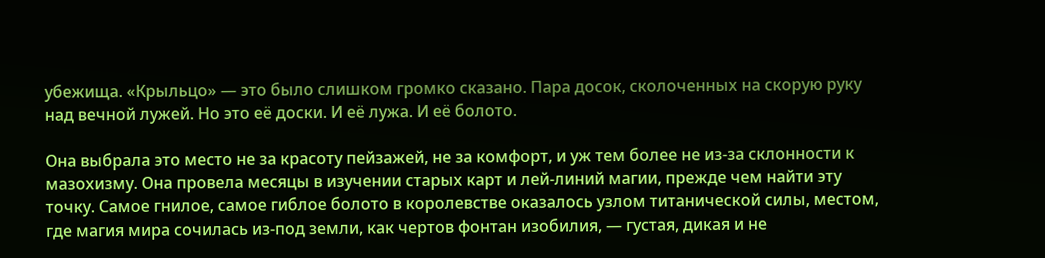убежища. «Крыльцо» — это было слишком громко сказано. Пара досок, сколоченных на скорую руку над вечной лужей. Но это её доски. И её лужа. И её болото.

Она выбрала это место не за красоту пейзажей, не за комфорт, и уж тем более не из-за склонности к мазохизму. Она провела месяцы в изучении старых карт и лей-линий магии, прежде чем найти эту точку. Самое гнилое, самое гиблое болото в королевстве оказалось узлом титанической силы, местом, где магия мира сочилась из-под земли, как чертов фонтан изобилия, — густая, дикая и не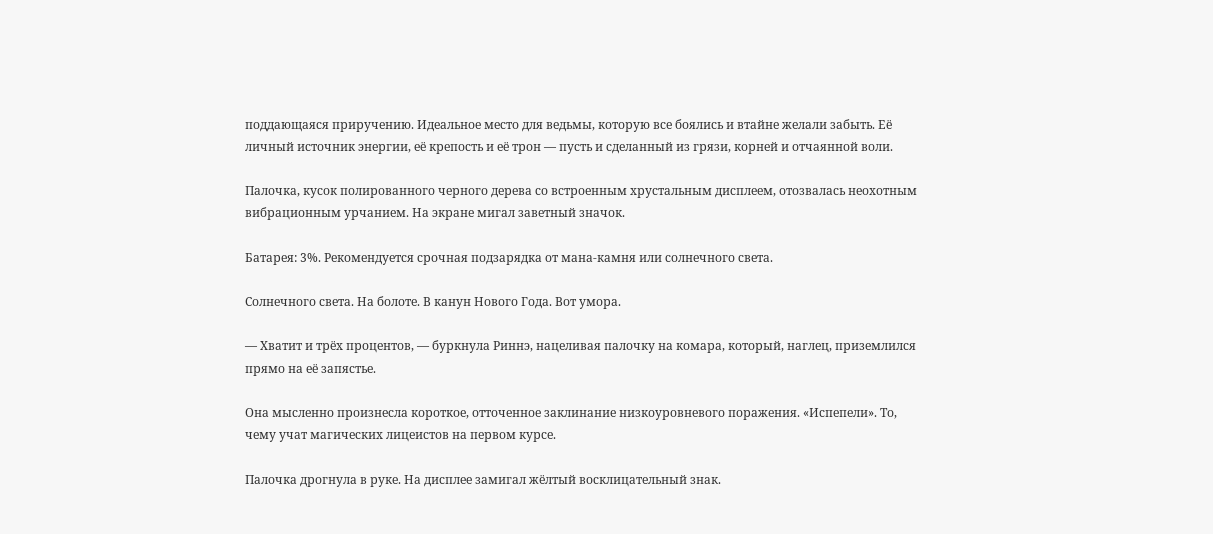поддающаяся приручению. Идеальное место для ведьмы, которую все боялись и втайне желали забыть. Её личный источник энергии, её крепость и её трон — пусть и сделанный из грязи, корней и отчаянной воли.

Палочка, кусок полированного черного дерева со встроенным хрустальным дисплеем, отозвалась неохотным вибрационным урчанием. На экране мигал заветный значок.

Батарея: 3%. Рекомендуется срочная подзарядка от мана-камня или солнечного света.

Солнечного света. На болоте. В канун Нового Года. Вот умора.

— Хватит и трёх процентов, — буркнула Риннэ, нацеливая палочку на комара, который, наглец, приземлился прямо на её запястье.

Она мысленно произнесла короткое, отточенное заклинание низкоуровневого поражения. «Испепели». То, чему учат магических лицеистов на первом курсе.

Палочка дрогнула в руке. На дисплее замигал жёлтый восклицательный знак.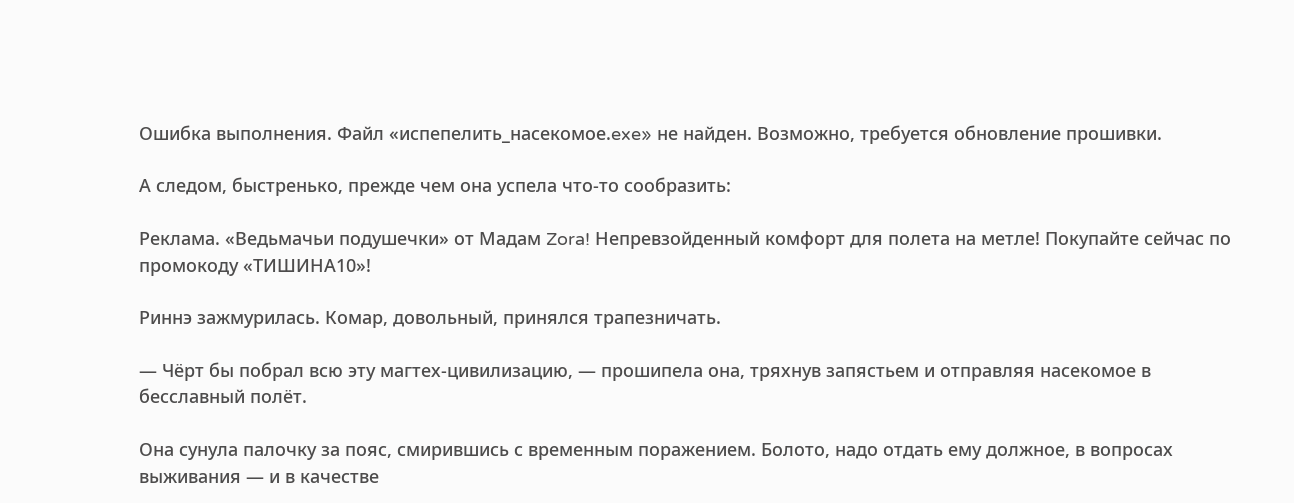Ошибка выполнения. Файл «испепелить_насекомое.exe» не найден. Возможно, требуется обновление прошивки.

А следом, быстренько, прежде чем она успела что-то сообразить:

Реклама. «Ведьмачьи подушечки» от Мадам Zora! Непревзойденный комфорт для полета на метле! Покупайте сейчас по промокоду «ТИШИНА10»!

Риннэ зажмурилась. Комар, довольный, принялся трапезничать.

— Чёрт бы побрал всю эту магтех-цивилизацию, — прошипела она, тряхнув запястьем и отправляя насекомое в бесславный полёт.

Она сунула палочку за пояс, смирившись с временным поражением. Болото, надо отдать ему должное, в вопросах выживания — и в качестве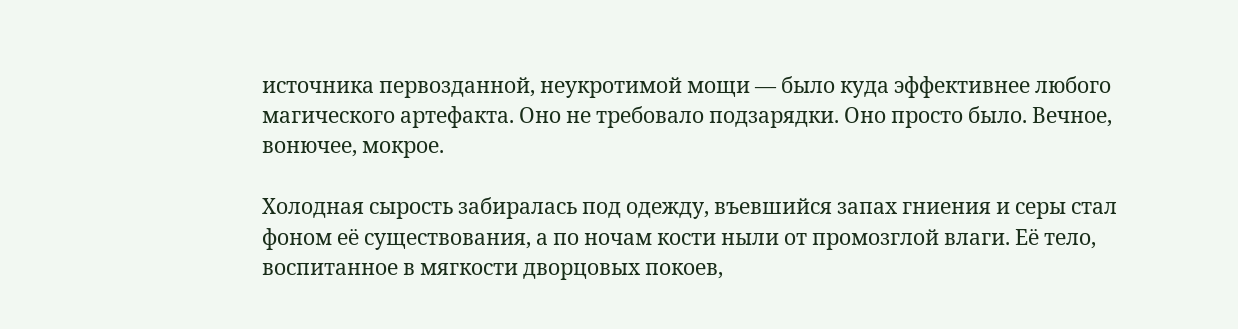источника первозданной, неукротимой мощи — было куда эффективнее любого магического артефакта. Оно не требовало подзарядки. Оно просто было. Вечное, вонючее, мокрое.

Холодная сырость забиралась под одежду, въевшийся запах гниения и серы стал фоном её существования, а по ночам кости ныли от промозглой влаги. Её тело, воспитанное в мягкости дворцовых покоев,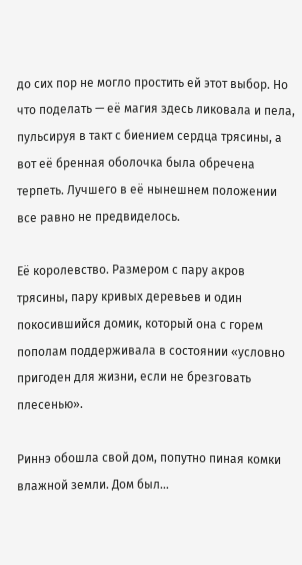до сих пор не могло простить ей этот выбор. Но что поделать — её магия здесь ликовала и пела, пульсируя в такт с биением сердца трясины, а вот её бренная оболочка была обречена терпеть. Лучшего в её нынешнем положении все равно не предвиделось.

Её королевство. Размером с пару акров трясины, пару кривых деревьев и один покосившийся домик, который она с горем пополам поддерживала в состоянии «условно пригоден для жизни, если не брезговать плесенью».

Риннэ обошла свой дом, попутно пиная комки влажной земли. Дом был…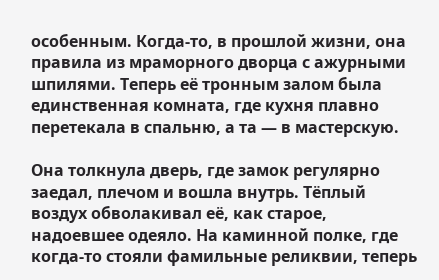особенным. Когда-то, в прошлой жизни, она правила из мраморного дворца с ажурными шпилями. Теперь её тронным залом была единственная комната, где кухня плавно перетекала в спальню, а та — в мастерскую.

Она толкнула дверь, где замок регулярно заедал, плечом и вошла внутрь. Тёплый воздух обволакивал её, как старое, надоевшее одеяло. На каминной полке, где когда-то стояли фамильные реликвии, теперь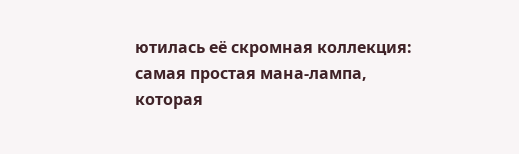ютилась её скромная коллекция: самая простая мана-лампа, которая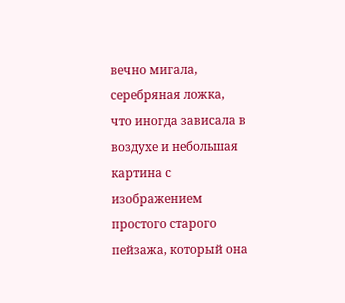вечно мигала, серебряная ложка, что иногда зависала в воздухе и небольшая картина с изображением простого старого пейзажа, который она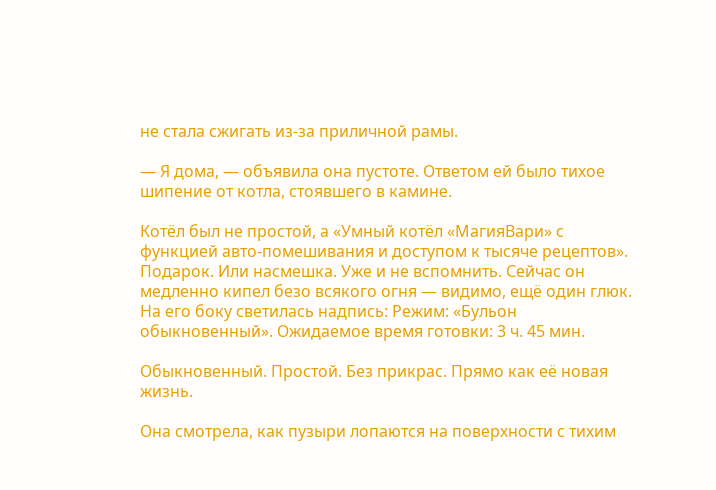не стала сжигать из-за приличной рамы.

— Я дома, — объявила она пустоте. Ответом ей было тихое шипение от котла, стоявшего в камине.

Котёл был не простой, а «Умный котёл «МагияВари» с функцией авто-помешивания и доступом к тысяче рецептов». Подарок. Или насмешка. Уже и не вспомнить. Сейчас он медленно кипел безо всякого огня — видимо, ещё один глюк. На его боку светилась надпись: Режим: «Бульон обыкновенный». Ожидаемое время готовки: 3 ч. 45 мин.

Обыкновенный. Простой. Без прикрас. Прямо как её новая жизнь.

Она смотрела, как пузыри лопаются на поверхности с тихим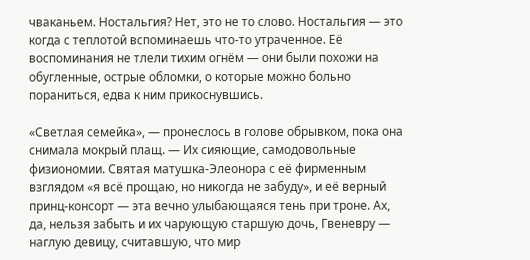чваканьем. Ностальгия? Нет, это не то слово. Ностальгия — это когда с теплотой вспоминаешь что-то утраченное. Её воспоминания не тлели тихим огнём — они были похожи на обугленные, острые обломки, о которые можно больно пораниться, едва к ним прикоснувшись.

«Светлая семейка», — пронеслось в голове обрывком, пока она снимала мокрый плащ. — Их сияющие, самодовольные физиономии. Святая матушка-Элеонора с её фирменным взглядом «я всё прощаю, но никогда не забуду», и её верный принц-консорт — эта вечно улыбающаяся тень при троне. Ах, да, нельзя забыть и их чарующую старшую дочь, Гвеневру — наглую девицу, считавшую, что мир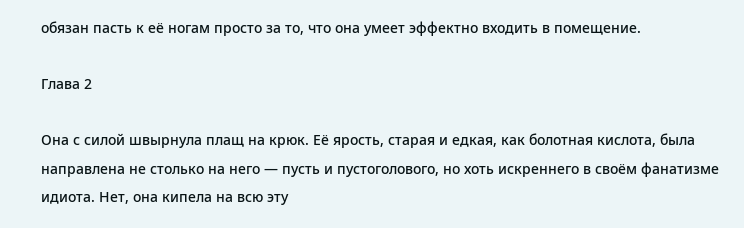обязан пасть к её ногам просто за то, что она умеет эффектно входить в помещение.

Глава 2

Она с силой швырнула плащ на крюк. Её ярость, старая и едкая, как болотная кислота, была направлена не столько на него — пусть и пустоголового, но хоть искреннего в своём фанатизме идиота. Нет, она кипела на всю эту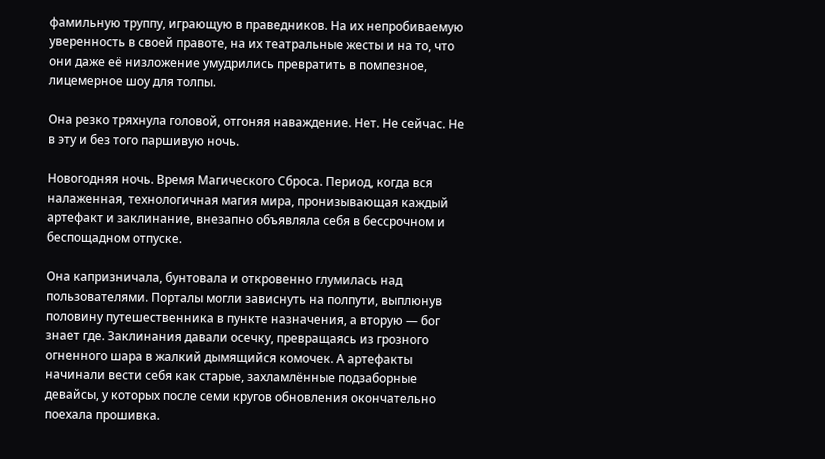фамильную труппу, играющую в праведников. На их непробиваемую уверенность в своей правоте, на их театральные жесты и на то, что они даже её низложение умудрились превратить в помпезное, лицемерное шоу для толпы.

Она резко тряхнула головой, отгоняя наваждение. Нет. Не сейчас. Не в эту и без того паршивую ночь.

Новогодняя ночь. Время Магического Сброса. Период, когда вся налаженная, технологичная магия мира, пронизывающая каждый артефакт и заклинание, внезапно объявляла себя в бессрочном и беспощадном отпуске.

Она капризничала, бунтовала и откровенно глумилась над пользователями. Порталы могли зависнуть на полпути, выплюнув половину путешественника в пункте назначения, а вторую — бог знает где. Заклинания давали осечку, превращаясь из грозного огненного шара в жалкий дымящийся комочек. А артефакты начинали вести себя как старые, захламлённые подзаборные девайсы, у которых после семи кругов обновления окончательно поехала прошивка.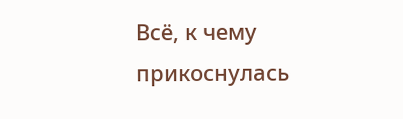Всё, к чему прикоснулась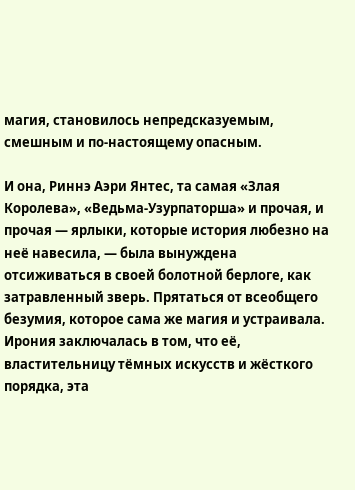магия, становилось непредсказуемым, смешным и по-настоящему опасным.

И она, Риннэ Аэри Янтес, та самая «Злая Королева», «Ведьма-Узурпаторша» и прочая, и прочая — ярлыки, которые история любезно на неё навесила, — была вынуждена отсиживаться в своей болотной берлоге, как затравленный зверь. Прятаться от всеобщего безумия, которое сама же магия и устраивала. Ирония заключалась в том, что её, властительницу тёмных искусств и жёсткого порядка, эта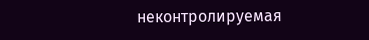неконтролируемая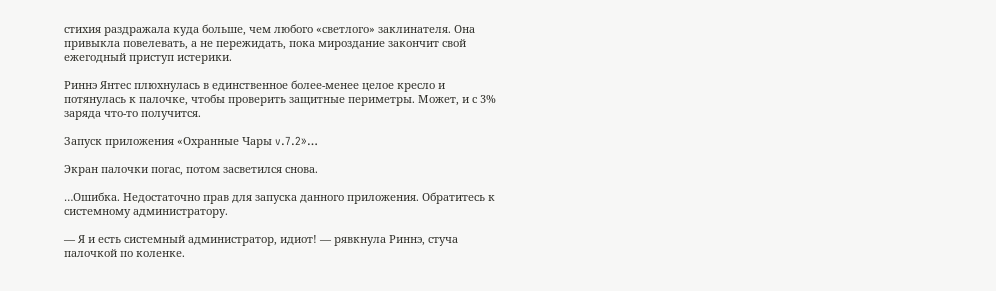стихия раздражала куда больше, чем любого «светлого» заклинателя. Она привыкла повелевать, а не пережидать, пока мироздание закончит свой ежегодный приступ истерики.

Риннэ Янтес плюхнулась в единственное более-менее целое кресло и потянулась к палочке, чтобы проверить защитные периметры. Может, и с 3% заряда что-то получится.

Запуск приложения «Охранные Чары v.7.2»…

Экран палочки погас, потом засветился снова.

…Ошибка. Недостаточно прав для запуска данного приложения. Обратитесь к системному администратору.

— Я и есть системный администратор, идиот! — рявкнула Риннэ, стуча палочкой по коленке.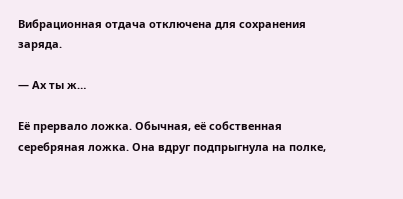Вибрационная отдача отключена для сохранения заряда.

— Ах ты ж…

Её прервало ложка. Обычная, её собственная серебряная ложка. Она вдруг подпрыгнула на полке,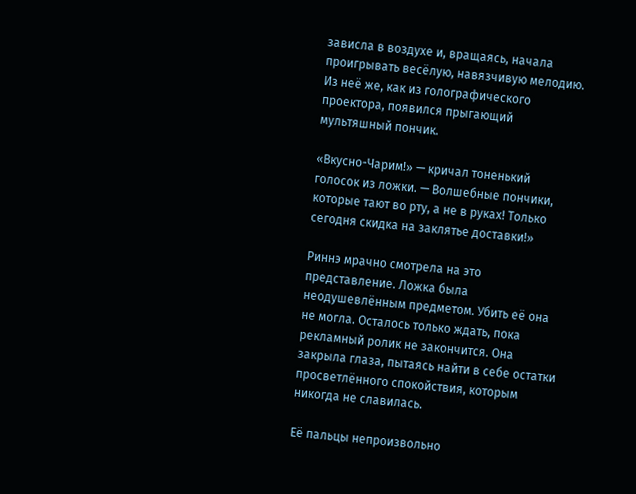зависла в воздухе и, вращаясь, начала проигрывать весёлую, навязчивую мелодию. Из неё же, как из голографического проектора, появился прыгающий мультяшный пончик.

«Вкусно-Чарим!» — кричал тоненький голосок из ложки. — Волшебные пончики, которые тают во рту, а не в руках! Только сегодня скидка на заклятье доставки!»

Риннэ мрачно смотрела на это представление. Ложка была неодушевлённым предметом. Убить её она не могла. Осталось только ждать, пока рекламный ролик не закончится. Она закрыла глаза, пытаясь найти в себе остатки просветлённого спокойствия, которым никогда не славилась.

Её пальцы непроизвольно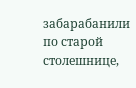забарабанили по старой столешнице,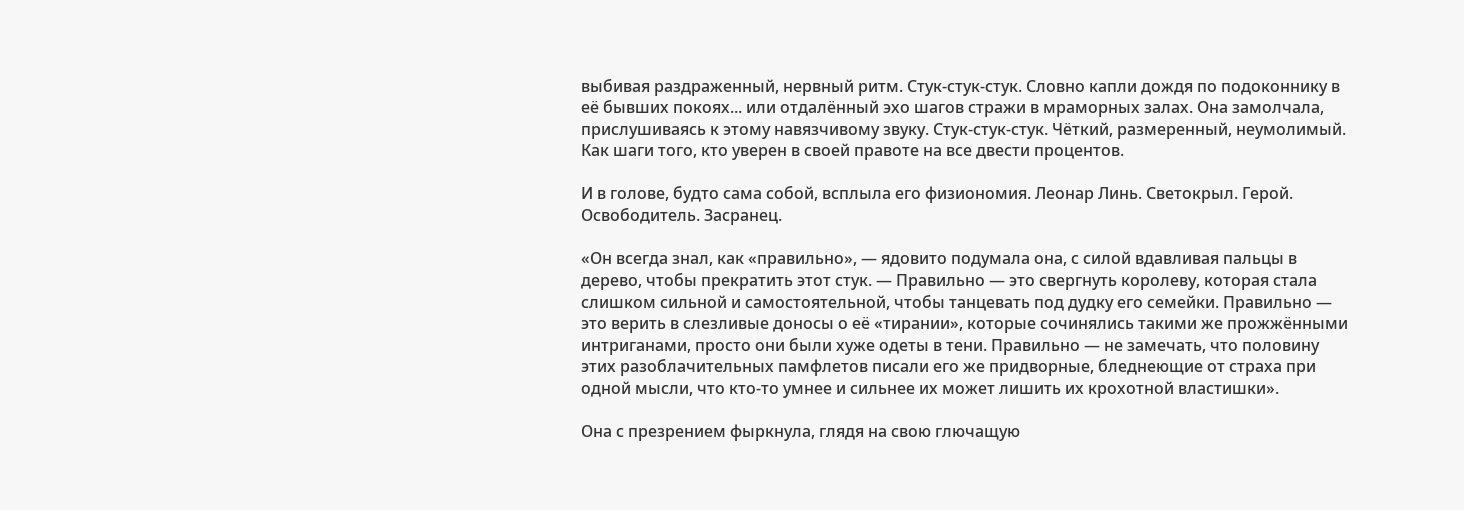выбивая раздраженный, нервный ритм. Стук-стук-стук. Словно капли дождя по подоконнику в её бывших покоях... или отдалённый эхо шагов стражи в мраморных залах. Она замолчала, прислушиваясь к этому навязчивому звуку. Стук-стук-стук. Чёткий, размеренный, неумолимый. Как шаги того, кто уверен в своей правоте на все двести процентов.

И в голове, будто сама собой, всплыла его физиономия. Леонар Линь. Светокрыл. Герой. Освободитель. Засранец.

«Он всегда знал, как «правильно», — ядовито подумала она, с силой вдавливая пальцы в дерево, чтобы прекратить этот стук. — Правильно — это свергнуть королеву, которая стала слишком сильной и самостоятельной, чтобы танцевать под дудку его семейки. Правильно — это верить в слезливые доносы о её «тирании», которые сочинялись такими же прожжёнными интриганами, просто они были хуже одеты в тени. Правильно — не замечать, что половину этих разоблачительных памфлетов писали его же придворные, бледнеющие от страха при одной мысли, что кто-то умнее и сильнее их может лишить их крохотной властишки».

Она с презрением фыркнула, глядя на свою глючащую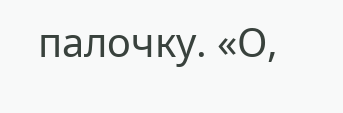палочку. «О,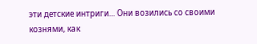эти детские интриги... Они возились со своими кознями, как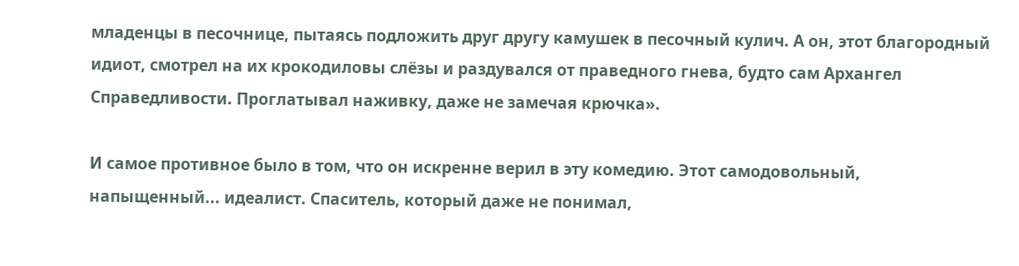младенцы в песочнице, пытаясь подложить друг другу камушек в песочный кулич. А он, этот благородный идиот, смотрел на их крокодиловы слёзы и раздувался от праведного гнева, будто сам Архангел Справедливости. Проглатывал наживку, даже не замечая крючка».

И самое противное было в том, что он искренне верил в эту комедию. Этот самодовольный, напыщенный... идеалист. Спаситель, который даже не понимал,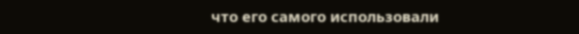что его самого использовали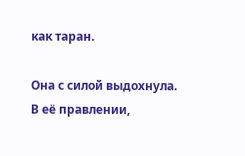как таран.

Она с силой выдохнула. В её правлении,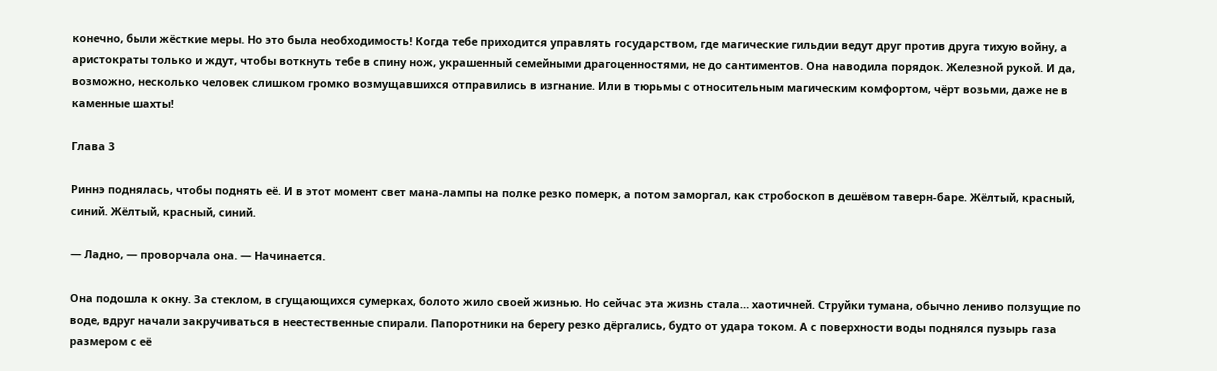конечно, были жёсткие меры. Но это была необходимость! Когда тебе приходится управлять государством, где магические гильдии ведут друг против друга тихую войну, а аристократы только и ждут, чтобы воткнуть тебе в спину нож, украшенный семейными драгоценностями, не до сантиментов. Она наводила порядок. Железной рукой. И да, возможно, несколько человек слишком громко возмущавшихся отправились в изгнание. Или в тюрьмы с относительным магическим комфортом, чёрт возьми, даже не в каменные шахты!

Глава 3

Риннэ поднялась, чтобы поднять её. И в этот момент свет мана-лампы на полке резко померк, а потом заморгал, как стробоскоп в дешёвом таверн-баре. Жёлтый, красный, синий. Жёлтый, красный, синий.

— Ладно, — проворчала она. — Начинается.

Она подошла к окну. За стеклом, в сгущающихся сумерках, болото жило своей жизнью. Но сейчас эта жизнь стала… хаотичней. Струйки тумана, обычно лениво ползущие по воде, вдруг начали закручиваться в неестественные спирали. Папоротники на берегу резко дёргались, будто от удара током. А с поверхности воды поднялся пузырь газа размером с её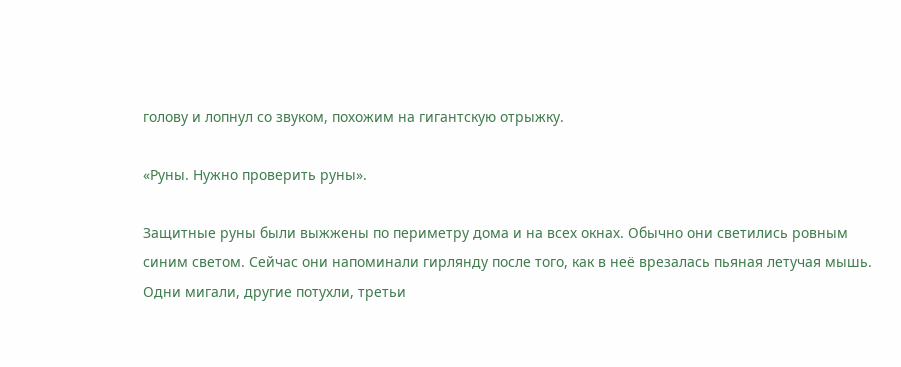голову и лопнул со звуком, похожим на гигантскую отрыжку.

«Руны. Нужно проверить руны».

Защитные руны были выжжены по периметру дома и на всех окнах. Обычно они светились ровным синим светом. Сейчас они напоминали гирлянду после того, как в неё врезалась пьяная летучая мышь. Одни мигали, другие потухли, третьи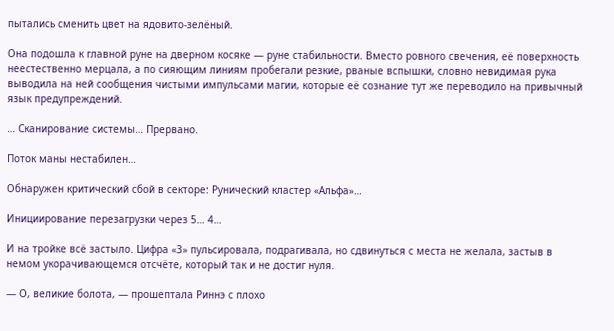пытались сменить цвет на ядовито-зелёный.

Она подошла к главной руне на дверном косяке — руне стабильности. Вместо ровного свечения, её поверхность неестественно мерцала, а по сияющим линиям пробегали резкие, рваные вспышки, словно невидимая рука выводила на ней сообщения чистыми импульсами магии, которые её сознание тут же переводило на привычный язык предупреждений.

… Сканирование системы… Прервано.

Поток маны нестабилен…

Обнаружен критический сбой в секторе: Рунический кластер «Альфа»…

Инициирование перезагрузки через 5… 4…

И на тройке всё застыло. Цифра «3» пульсировала, подрагивала, но сдвинуться с места не желала, застыв в немом укорачивающемся отсчёте, который так и не достиг нуля.

— О, великие болота, — прошептала Риннэ с плохо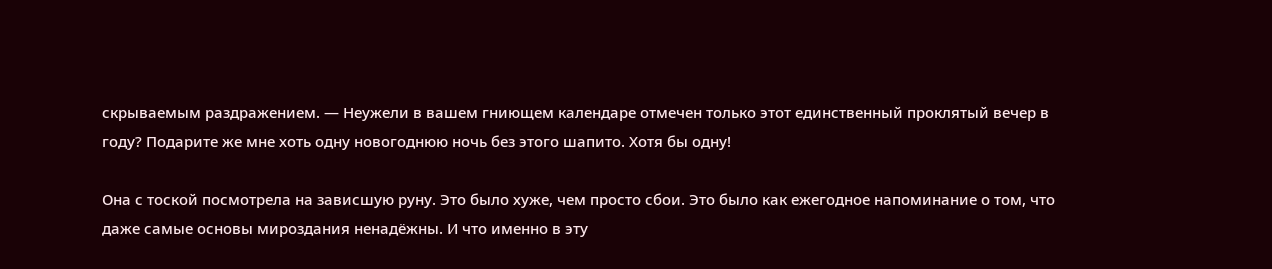скрываемым раздражением. — Неужели в вашем гниющем календаре отмечен только этот единственный проклятый вечер в году? Подарите же мне хоть одну новогоднюю ночь без этого шапито. Хотя бы одну!

Она с тоской посмотрела на зависшую руну. Это было хуже, чем просто сбои. Это было как ежегодное напоминание о том, что даже самые основы мироздания ненадёжны. И что именно в эту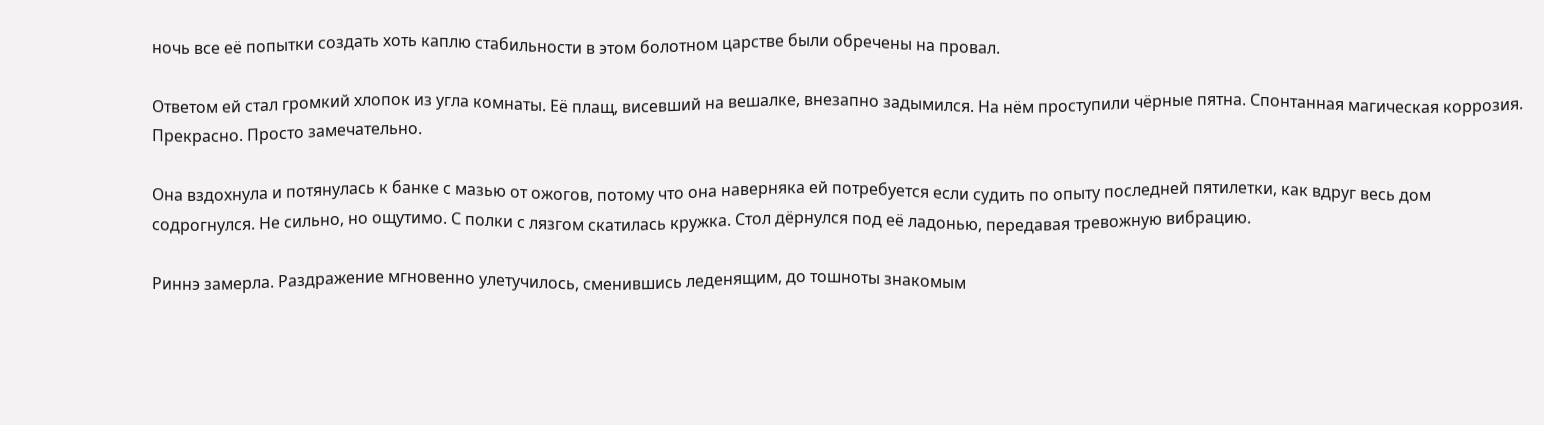ночь все её попытки создать хоть каплю стабильности в этом болотном царстве были обречены на провал.

Ответом ей стал громкий хлопок из угла комнаты. Её плащ, висевший на вешалке, внезапно задымился. На нём проступили чёрные пятна. Спонтанная магическая коррозия. Прекрасно. Просто замечательно.

Она вздохнула и потянулась к банке с мазью от ожогов, потому что она наверняка ей потребуется если судить по опыту последней пятилетки, как вдруг весь дом содрогнулся. Не сильно, но ощутимо. С полки с лязгом скатилась кружка. Стол дёрнулся под её ладонью, передавая тревожную вибрацию.

Риннэ замерла. Раздражение мгновенно улетучилось, сменившись леденящим, до тошноты знакомым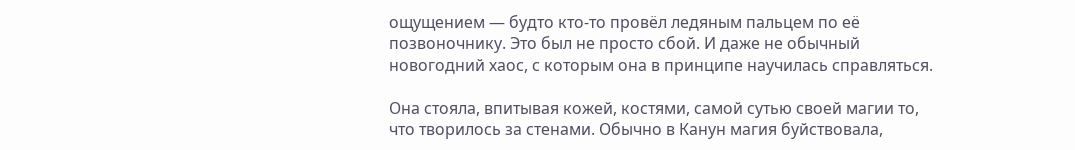ощущением — будто кто-то провёл ледяным пальцем по её позвоночнику. Это был не просто сбой. И даже не обычный новогодний хаос, с которым она в принципе научилась справляться.

Она стояла, впитывая кожей, костями, самой сутью своей магии то, что творилось за стенами. Обычно в Канун магия буйствовала,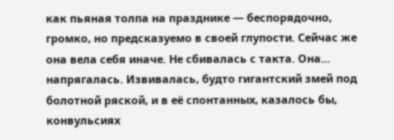как пьяная толпа на празднике — беспорядочно, громко, но предсказуемо в своей глупости. Сейчас же она вела себя иначе. Не сбивалась с такта. Она... напрягалась. Извивалась, будто гигантский змей под болотной ряской, и в её спонтанных, казалось бы, конвульсиях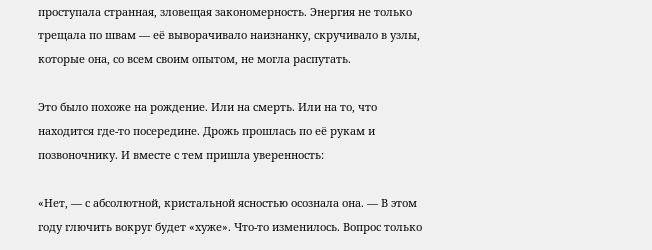проступала странная, зловещая закономерность. Энергия не только трещала по швам — её выворачивало наизнанку, скручивало в узлы, которые она, со всем своим опытом, не могла распутать.

Это было похоже на рождение. Или на смерть. Или на то, что находится где-то посередине. Дрожь прошлась по её рукам и позвоночнику. И вместе с тем пришла уверенность:

«Нет, — с абсолютной, кристальной ясностью осознала она. — В этом году глючить вокруг будет «хуже». Что-то изменилось. Вопрос только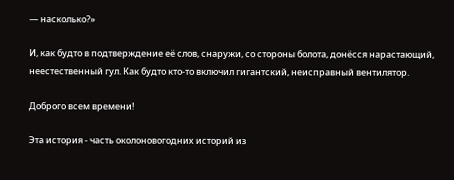— насколько?»

И, как будто в подтверждение её слов, снаружи, со стороны болота, донёсся нарастающий, неестественный гул. Как будто кто-то включил гигантский, неисправный вентилятор.

Доброго всем времени!

Эта история - часть околоновогодних историй из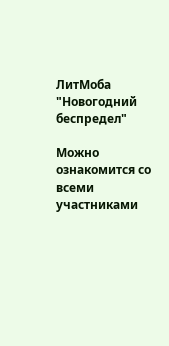ЛитМоба "Новогодний беспредел"

Можно ознакомится со всеми участниками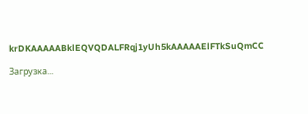krDKAAAAABklEQVQDALFRqj1yUh5kAAAAAElFTkSuQmCC

Загрузка...